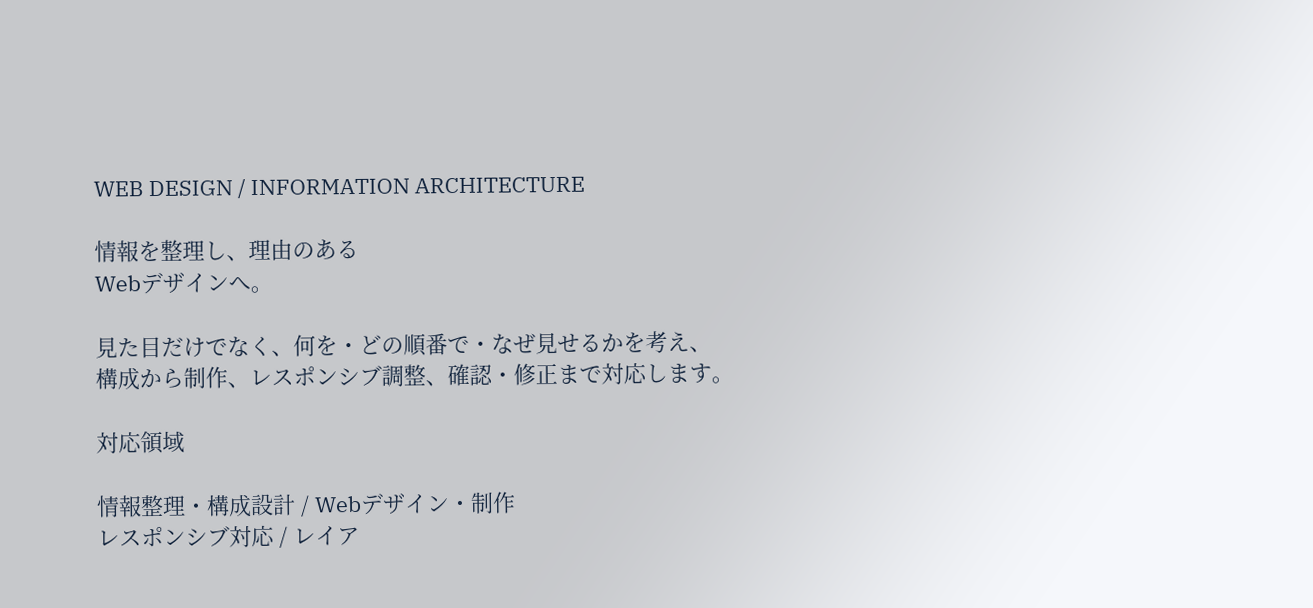WEB DESIGN / INFORMATION ARCHITECTURE

情報を整理し、理由のある
Webデザインへ。

見た目だけでなく、何を・どの順番で・なぜ見せるかを考え、
構成から制作、レスポンシブ調整、確認・修正まで対応します。

対応領域

情報整理・構成設計 / Webデザイン・制作
レスポンシブ対応 / レイア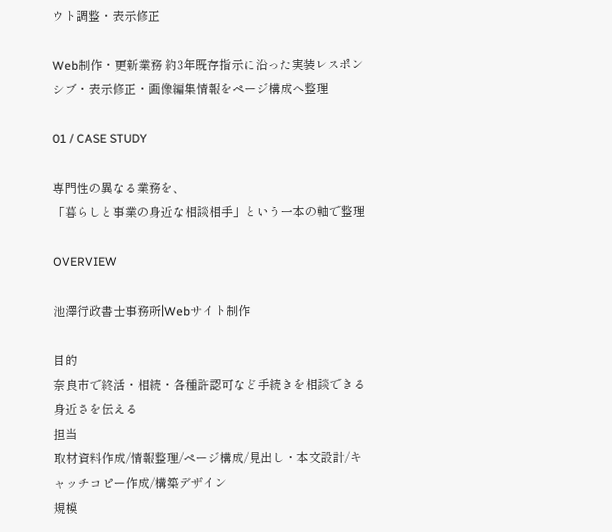ウト調整・表示修正

Web制作・更新業務 約3年既存指示に沿った実装レスポンシブ・表示修正・画像編集情報をページ構成へ整理

01 / CASE STUDY

専門性の異なる業務を、
「暮らしと事業の身近な相談相手」という一本の軸で整理

OVERVIEW

池澤行政書士事務所|Webサイト制作

目的
奈良市で終活・相続・各種許認可など手続きを相談できる身近さを伝える
担当
取材資料作成/情報整理/ページ構成/見出し・本文設計/キャッチコピー作成/構築デザイン
規模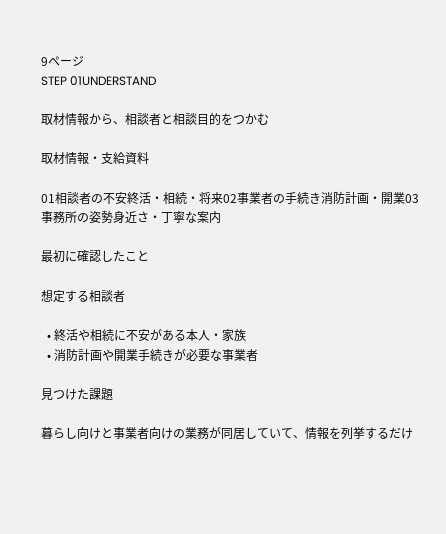9ページ
STEP 01UNDERSTAND

取材情報から、相談者と相談目的をつかむ

取材情報・支給資料

01相談者の不安終活・相続・将来02事業者の手続き消防計画・開業03事務所の姿勢身近さ・丁寧な案内

最初に確認したこと

想定する相談者

  • 終活や相続に不安がある本人・家族
  • 消防計画や開業手続きが必要な事業者

見つけた課題

暮らし向けと事業者向けの業務が同居していて、情報を列挙するだけ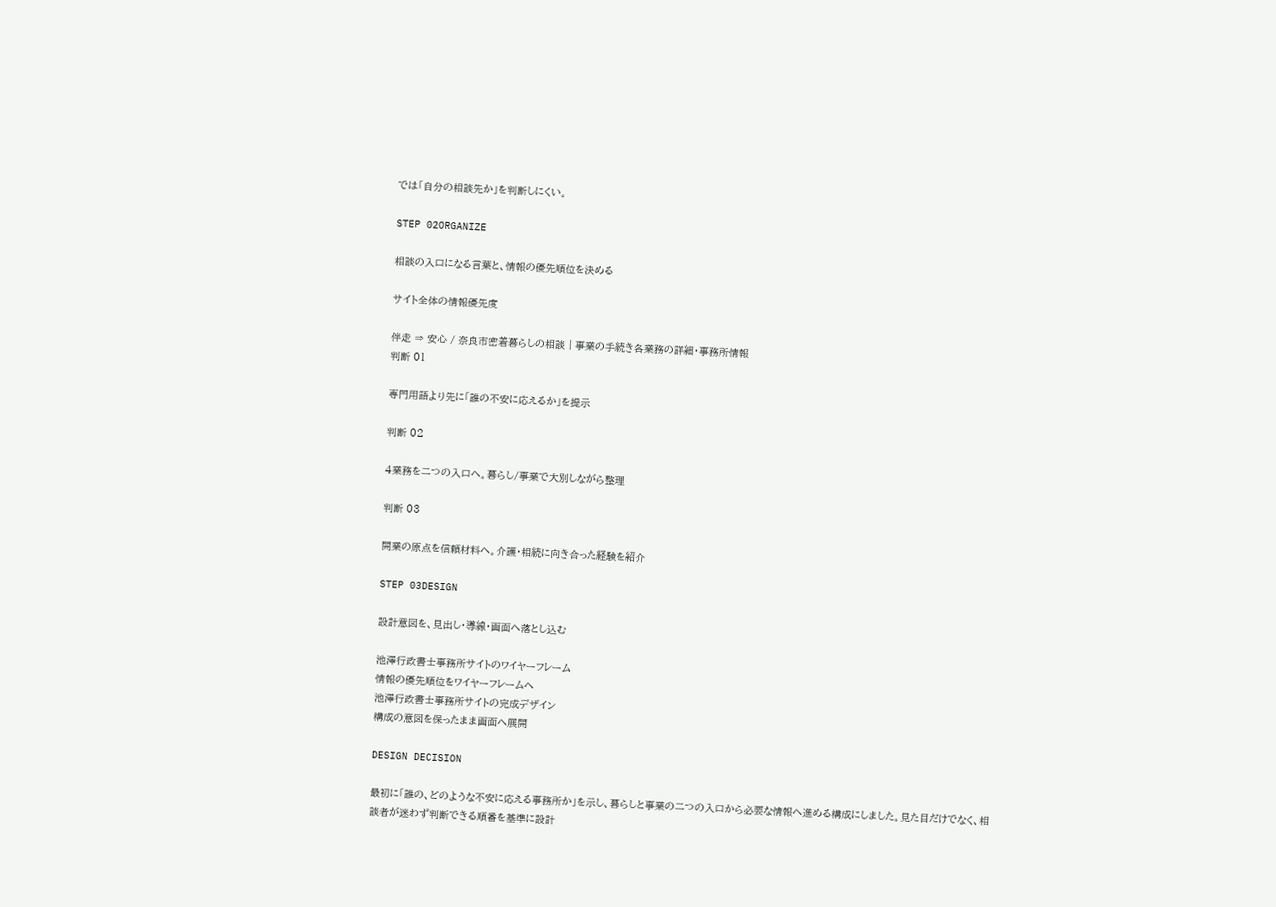では「自分の相談先か」を判断しにくい。

STEP 02ORGANIZE

相談の入口になる言葉と、情報の優先順位を決める

サイト全体の情報優先度

伴走 ⇒ 安心 / 奈良市密着暮らしの相談 | 事業の手続き各業務の詳細・事務所情報
判断 01

専門用語より先に「誰の不安に応えるか」を提示

判断 02

4業務を二つの入口へ。暮らし/事業で大別しながら整理

判断 03

開業の原点を信頼材料へ。介護・相続に向き合った経験を紹介

STEP 03DESIGN

設計意図を、見出し・導線・画面へ落とし込む

池澤行政書士事務所サイトのワイヤーフレーム
情報の優先順位をワイヤーフレームへ
池澤行政書士事務所サイトの完成デザイン
構成の意図を保ったまま画面へ展開

DESIGN DECISION

最初に「誰の、どのような不安に応える事務所か」を示し、暮らしと事業の二つの入口から必要な情報へ進める構成にしました。見た目だけでなく、相談者が迷わず判断できる順番を基準に設計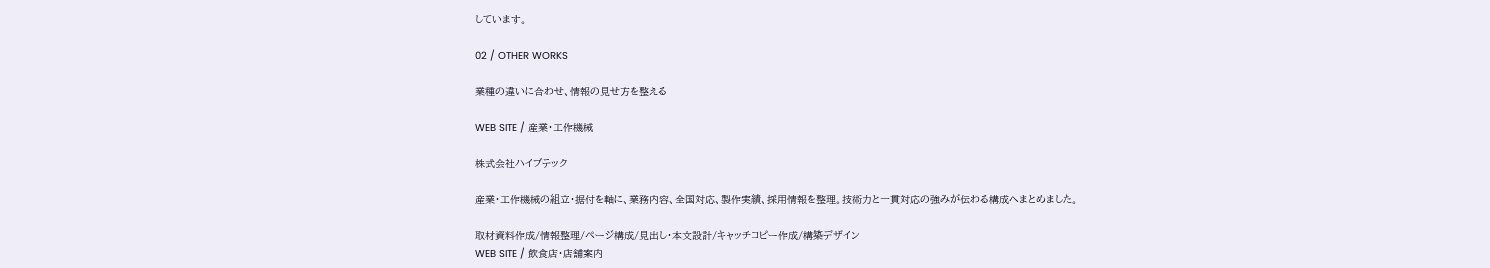しています。

02 / OTHER WORKS

業種の違いに合わせ、情報の見せ方を整える

WEB SITE / 産業・工作機械

株式会社ハイブテック

産業・工作機械の組立・据付を軸に、業務内容、全国対応、製作実績、採用情報を整理。技術力と一貫対応の強みが伝わる構成へまとめました。

取材資料作成/情報整理/ページ構成/見出し・本文設計/キャッチコピー作成/構築デザイン
WEB SITE / 飲食店・店舗案内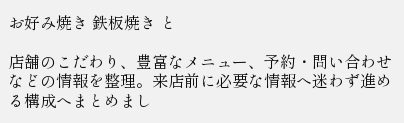お好み焼き 鉄板焼き と

店舗のこだわり、豊富なメニュー、予約・問い合わせなどの情報を整理。来店前に必要な情報へ迷わず進める構成へまとめまし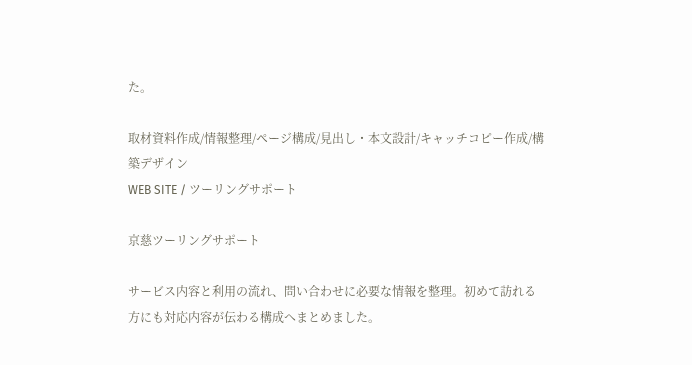た。

取材資料作成/情報整理/ページ構成/見出し・本文設計/キャッチコピー作成/構築デザイン
WEB SITE / ツーリングサポート

京慈ツーリングサポート

サービス内容と利用の流れ、問い合わせに必要な情報を整理。初めて訪れる方にも対応内容が伝わる構成へまとめました。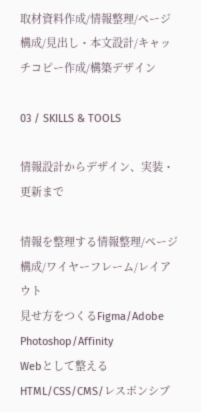取材資料作成/情報整理/ページ構成/見出し・本文設計/キャッチコピー作成/構築デザイン

03 / SKILLS & TOOLS

情報設計からデザイン、実装・更新まで

情報を整理する情報整理/ページ構成/ワイヤーフレーム/レイアウト
見せ方をつくるFigma/Adobe Photoshop/Affinity
Webとして整えるHTML/CSS/CMS/レスポンシブ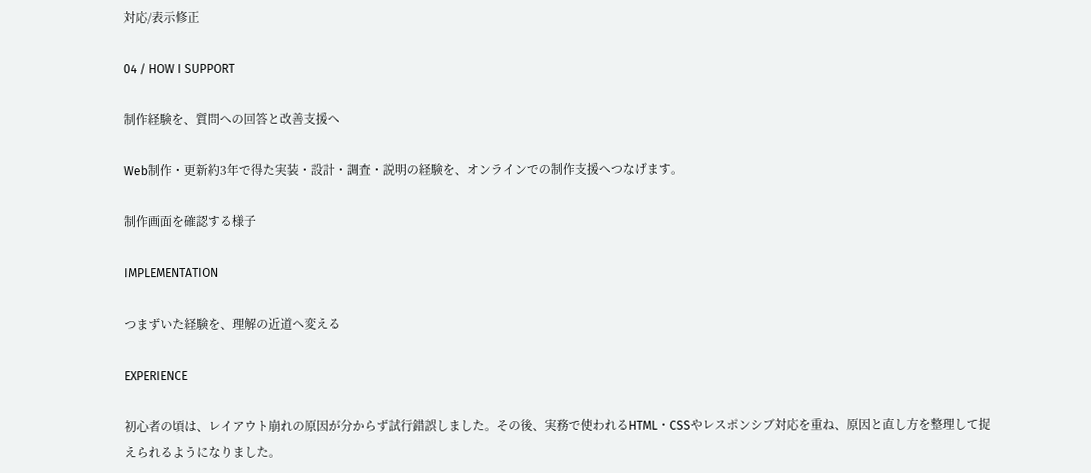対応/表示修正

04 / HOW I SUPPORT

制作経験を、質問への回答と改善支援へ

Web制作・更新約3年で得た実装・設計・調査・説明の経験を、オンラインでの制作支援へつなげます。

制作画面を確認する様子

IMPLEMENTATION

つまずいた経験を、理解の近道へ変える

EXPERIENCE

初心者の頃は、レイアウト崩れの原因が分からず試行錯誤しました。その後、実務で使われるHTML・CSSやレスポンシブ対応を重ね、原因と直し方を整理して捉えられるようになりました。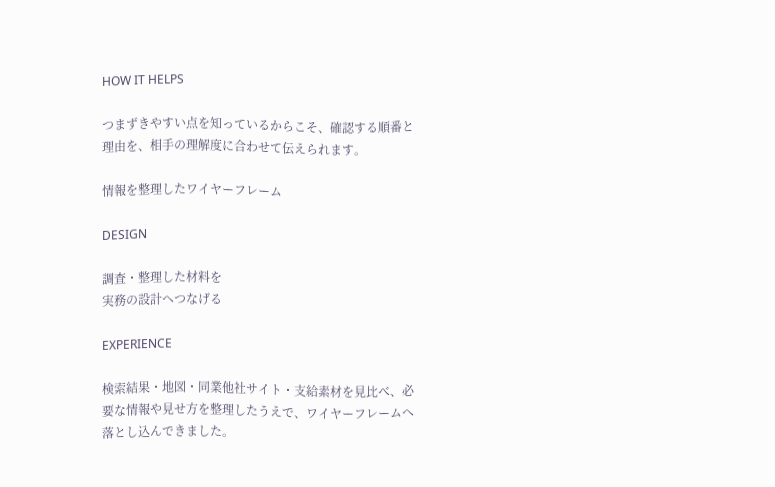HOW IT HELPS

つまずきやすい点を知っているからこそ、確認する順番と理由を、相手の理解度に合わせて伝えられます。

情報を整理したワイヤーフレーム

DESIGN

調査・整理した材料を
実務の設計へつなげる

EXPERIENCE

検索結果・地図・同業他社サイト・支給素材を見比べ、必要な情報や見せ方を整理したうえで、ワイヤーフレームへ落とし込んできました。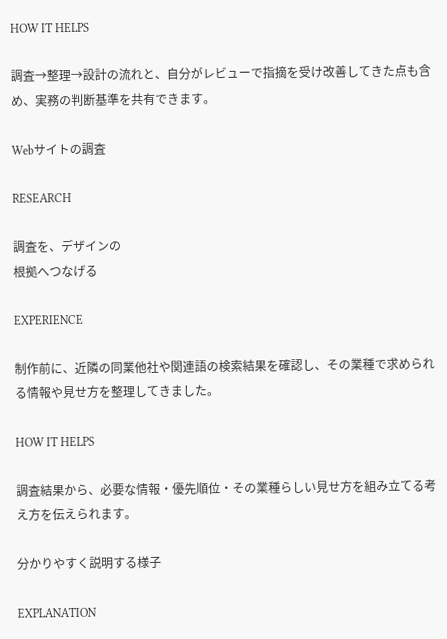HOW IT HELPS

調査→整理→設計の流れと、自分がレビューで指摘を受け改善してきた点も含め、実務の判断基準を共有できます。

Webサイトの調査

RESEARCH

調査を、デザインの
根拠へつなげる

EXPERIENCE

制作前に、近隣の同業他社や関連語の検索結果を確認し、その業種で求められる情報や見せ方を整理してきました。

HOW IT HELPS

調査結果から、必要な情報・優先順位・その業種らしい見せ方を組み立てる考え方を伝えられます。

分かりやすく説明する様子

EXPLANATION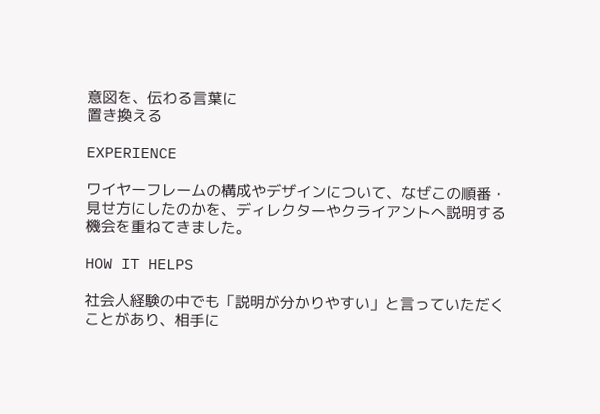意図を、伝わる言葉に
置き換える

EXPERIENCE

ワイヤーフレームの構成やデザインについて、なぜこの順番・見せ方にしたのかを、ディレクターやクライアントへ説明する機会を重ねてきました。

HOW IT HELPS

社会人経験の中でも「説明が分かりやすい」と言っていただくことがあり、相手に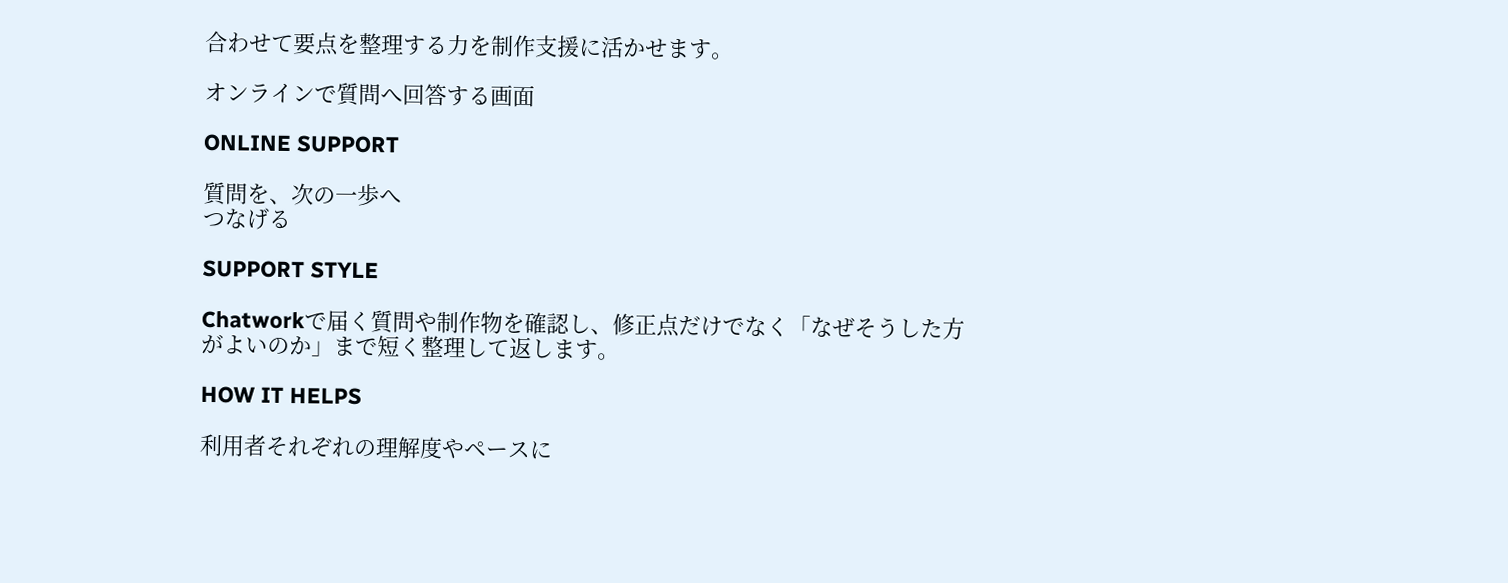合わせて要点を整理する力を制作支援に活かせます。

オンラインで質問へ回答する画面

ONLINE SUPPORT

質問を、次の一歩へ
つなげる

SUPPORT STYLE

Chatworkで届く質問や制作物を確認し、修正点だけでなく「なぜそうした方がよいのか」まで短く整理して返します。

HOW IT HELPS

利用者それぞれの理解度やペースに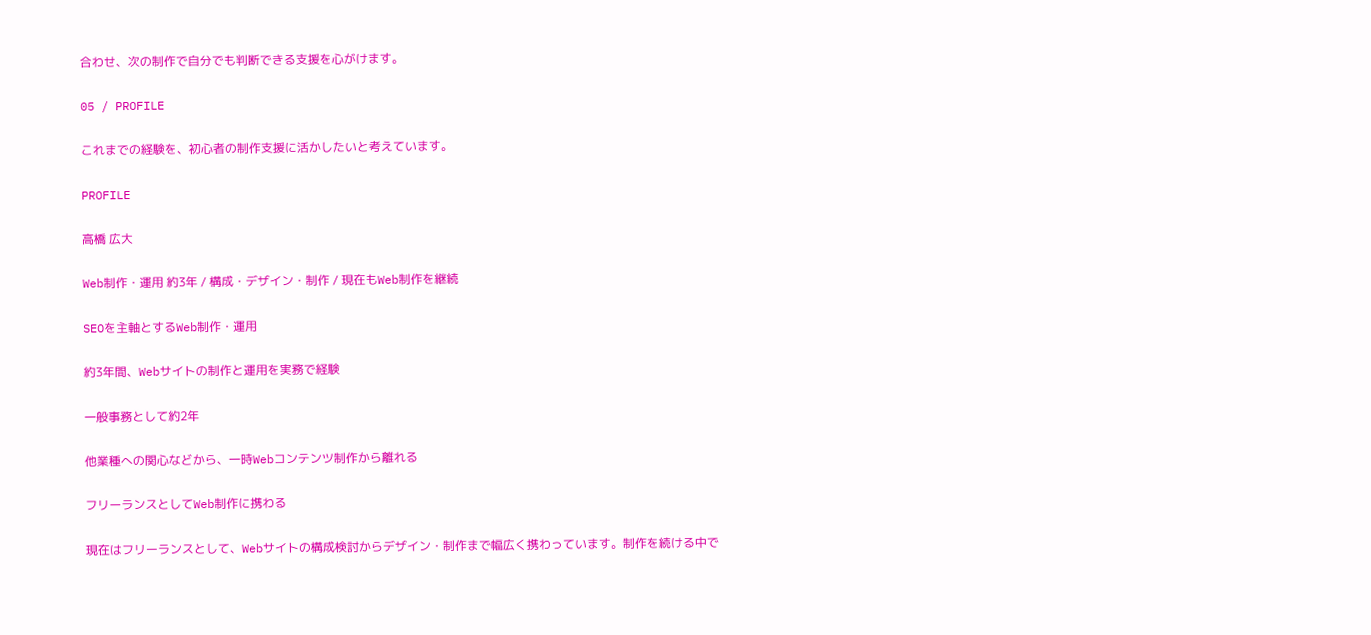合わせ、次の制作で自分でも判断できる支援を心がけます。

05 / PROFILE

これまでの経験を、初心者の制作支援に活かしたいと考えています。

PROFILE

高橋 広大

Web制作・運用 約3年 / 構成・デザイン・制作 / 現在もWeb制作を継続

SEOを主軸とするWeb制作・運用

約3年間、Webサイトの制作と運用を実務で経験

一般事務として約2年

他業種への関心などから、一時Webコンテンツ制作から離れる

フリーランスとしてWeb制作に携わる

現在はフリーランスとして、Webサイトの構成検討からデザイン・制作まで幅広く携わっています。制作を続ける中で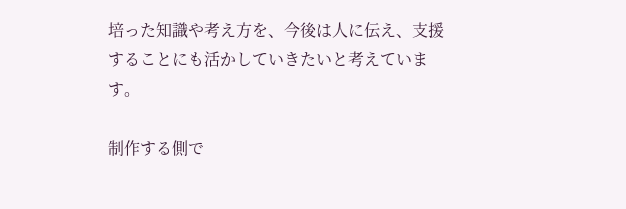培った知識や考え方を、今後は人に伝え、支援することにも活かしていきたいと考えています。

制作する側で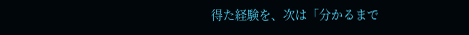得た経験を、次は「分かるまで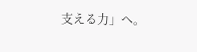支える力」へ。